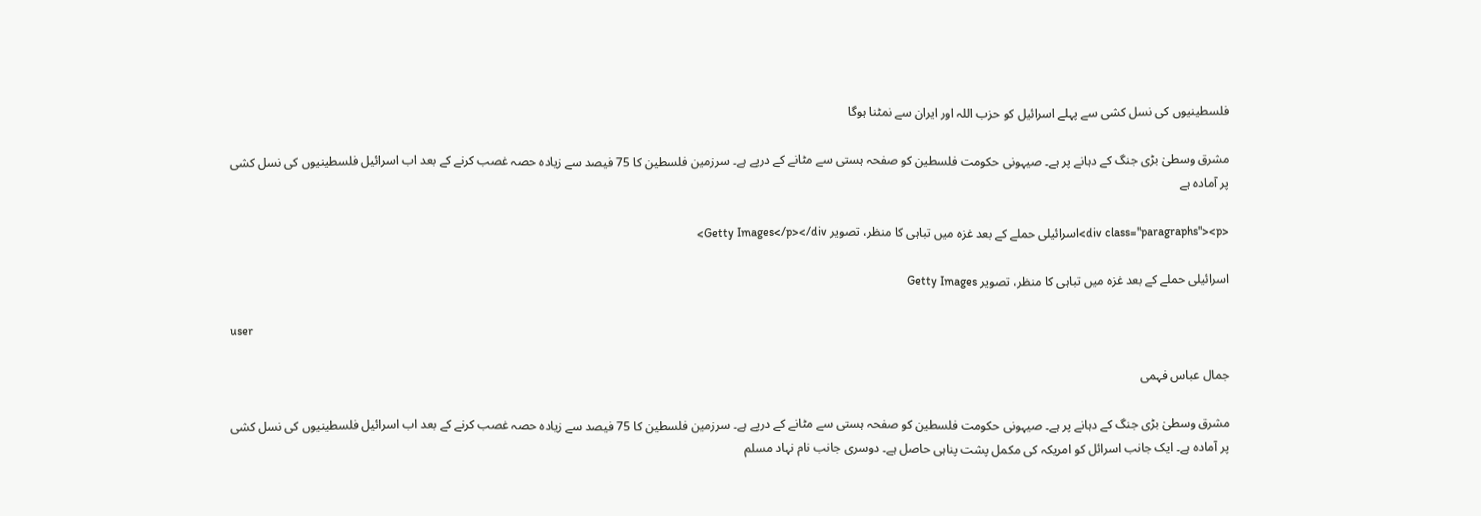فلسطینیوں کی نسل کشی سے پہلے اسرائیل کو حزب اللہ اور ایران سے نمٹنا ہوگا

مشرق وسطیٰ بڑی جنگ کے دہانے پر ہے۔ صیہونی حکومت فلسطین کو صفحہ ہستی سے مٹانے کے درپے ہے۔ سرزمین فلسطین کا 75 فیصد سے زیادہ حصہ غصب کرنے کے بعد اب اسرائیل فلسطینیوں کی نسل کشی پر آمادہ ہے

<div class="paragraphs"><p>اسرائیلی حملے کے بعد غزہ میں تباہی کا منظر، تصویر Getty Images</p></div>

اسرائیلی حملے کے بعد غزہ میں تباہی کا منظر، تصویر Getty Images

user

جمال عباس فہمی

مشرق وسطیٰ بڑی جنگ کے دہانے پر ہے۔ صیہونی حکومت فلسطین کو صفحہ ہستی سے مٹانے کے درپے ہے۔ سرزمین فلسطین کا 75 فیصد سے زیادہ حصہ غصب کرنے کے بعد اب اسرائیل فلسطینیوں کی نسل کشی پر آمادہ ہے۔ ایک جانب اسرائل کو امریکہ کی مکمل پشت پناہی حاصل ہے۔ دوسری جانب نام نہاد مسلم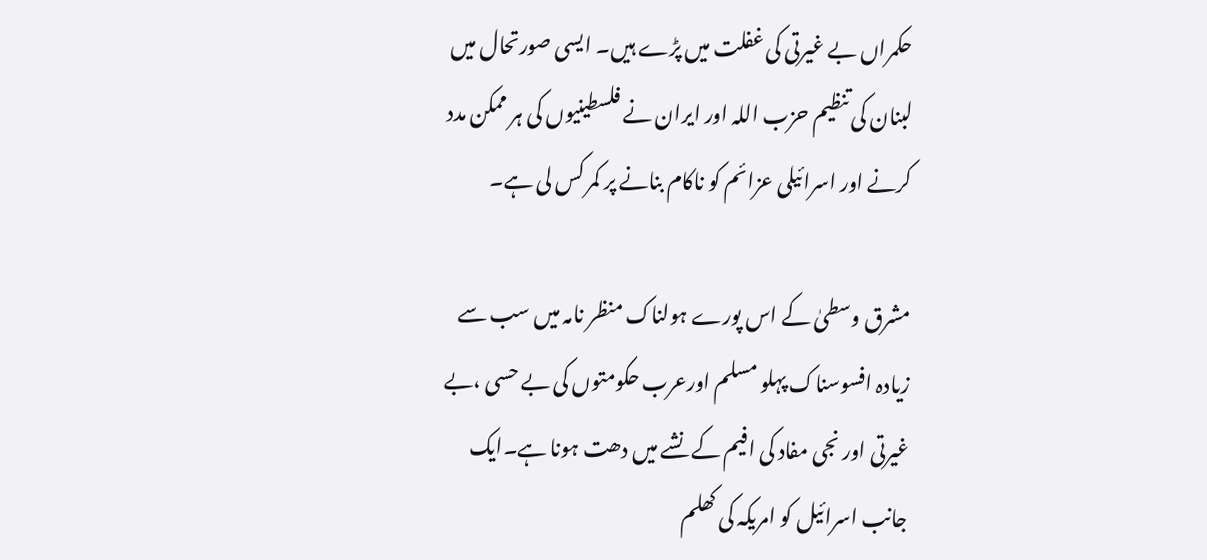حکمراں بے غیرتی کی غفلت میں پڑے ہیں۔ ایسی صورتحال میں لبنان کی تنظیم حزب اللہ اور ایران نے فلسطینیوں کی ہر ممکن مدد کرنے اور اسرائیلی عزائم کو ناکام بنانے پر کمر کس لی ہے۔

مشرق وسطیٰ کے اس پورے ہولناک منظر نامہ میں سب سے زیادہ افسوسناک پہلو مسلم اورعرب حکومتوں کی بے حسی ،بے غیرتی اور نجی مفاد کی افیم کے نشے میں دھت ہونا ہے۔ایک جانب اسرائیل کو امریکہ کی کھلم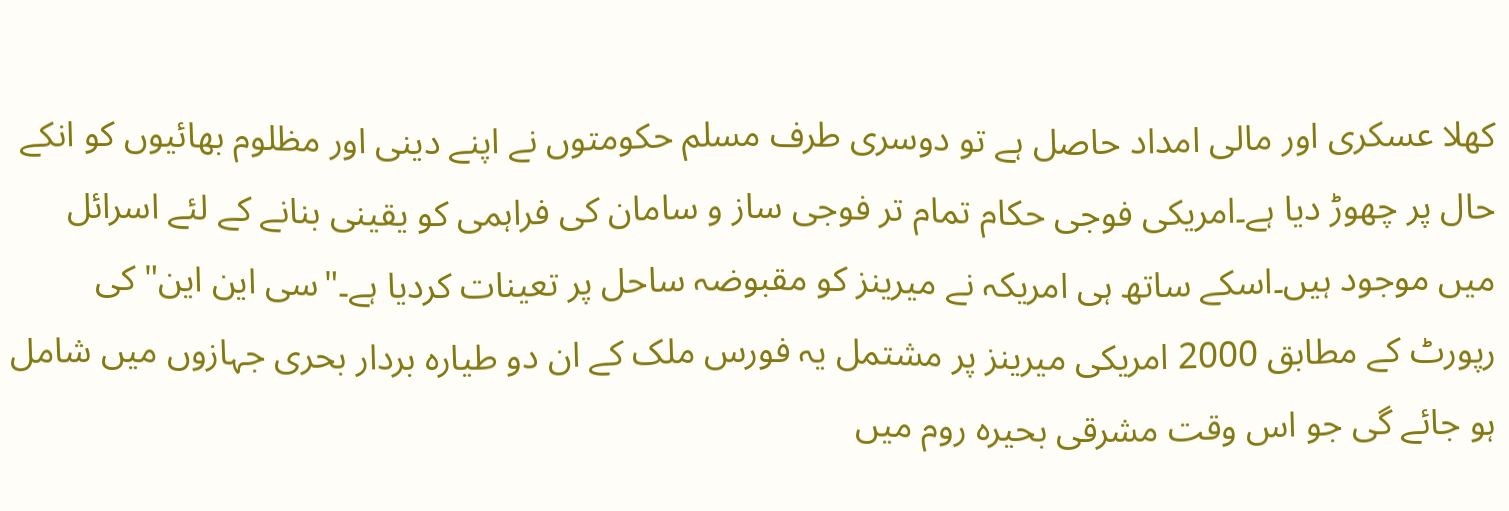کھلا عسکری اور مالی امداد حاصل ہے تو دوسری طرف مسلم حکومتوں نے اپنے دینی اور مظلوم بھائیوں کو انکے حال پر چھوڑ دیا ہے۔امریکی فوجی حکام تمام تر فوجی ساز و سامان کی فراہمی کو یقینی بنانے کے لئے اسرائل میں موجود ہیں۔اسکے ساتھ ہی امریکہ نے میرینز کو مقبوضہ ساحل پر تعینات کردیا ہے۔"سی این این" کی رپورٹ کے مطابق 2000 امریکی میرینز پر مشتمل یہ فورس ملک کے ان دو طیارہ بردار بحری جہازوں میں شامل ہو جائے گی جو اس وقت مشرقی بحیرہ روم میں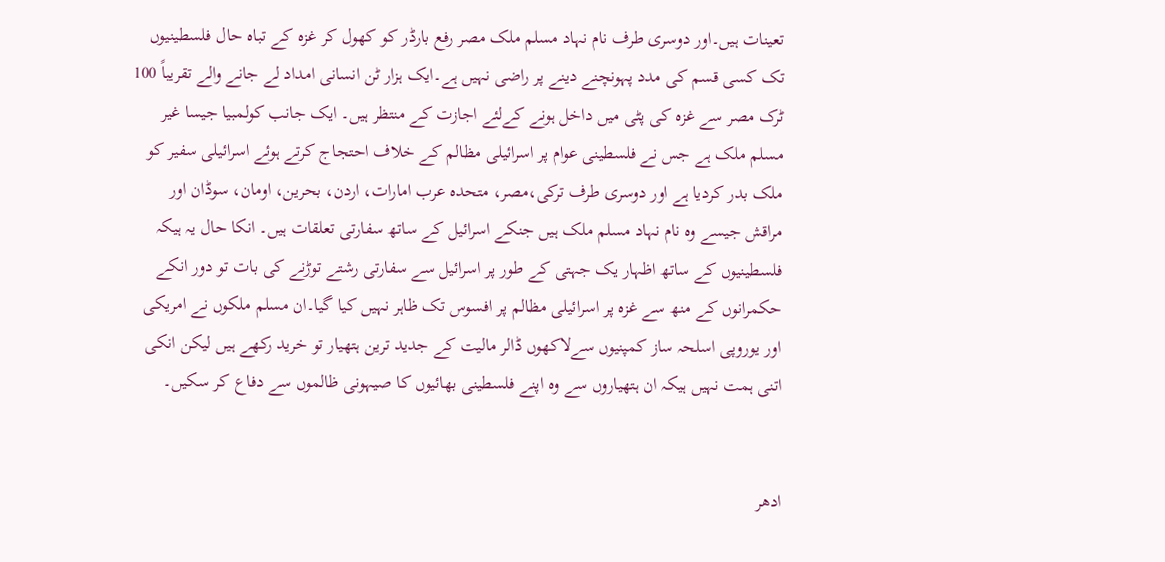تعینات ہیں۔اور دوسری طرف نام نہاد مسلم ملک مصر رفع بارڈر کو کھول کر غزہ کے تباہ حال فلسطینیوں تک کسی قسم کی مدد پہونچنے دینے پر راضی نہیں ہے۔ایک ہزار ٹن انسانی امداد لے جانے والے تقریباً 100 ٹرک مصر سے غزہ کی پٹی میں داخل ہونے کےلئے اجازت کے منتظر ہیں۔ ایک جانب کولمبیا جیسا غیر مسلم ملک ہے جس نے فلسطینی عوام پر اسرائیلی مظالم کے خلاف احتجاج کرتے ہوئے اسرائیلی سفیر کو ملک بدر کردیا ہے اور دوسری طرف ترکی،مصر، متحدہ عرب امارات، اردن، بحرین، اومان، سوڈان اور مراقش جیسے وہ نام نہاد مسلم ملک ہیں جنکے اسرائیل کے ساتھ سفارتی تعلقات ہیں۔ انکا حال یہ ہیکہ فلسطینیوں کے ساتھ اظہار یک جہتی کے طور پر اسرائیل سے سفارتی رشتے توڑنے کی بات تو دور انکے حکمرانوں کے منھ سے غزہ پر اسرائیلی مظالم پر افسوس تک ظاہر نہیں کیا گیا۔ان مسلم ملکوں نے امریکی اور یوروپی اسلحہ ساز کمپنیوں سےلاکھوں ڈالر مالیت کے جدید ترین ہتھیار تو خرید رکھے ہیں لیکن انکی اتنی ہمت نہیں ہیکہ ان ہتھیاروں سے وہ اپنے فلسطینی بھائیوں کا صیہونی ظالموں سے دفاع کر سکیں۔


ادھر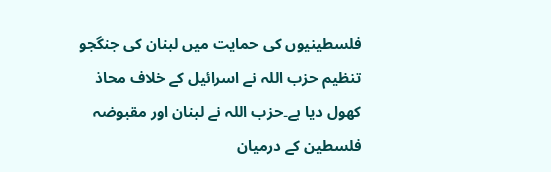فلسطینیوں کی حمایت میں لبنان کی جنگجو تنظیم حزب اللہ نے اسرائیل کے خلاف محاذ کھول دیا ہے۔حزب اللہ نے لبنان اور مقبوضہ فلسطین کے درمیان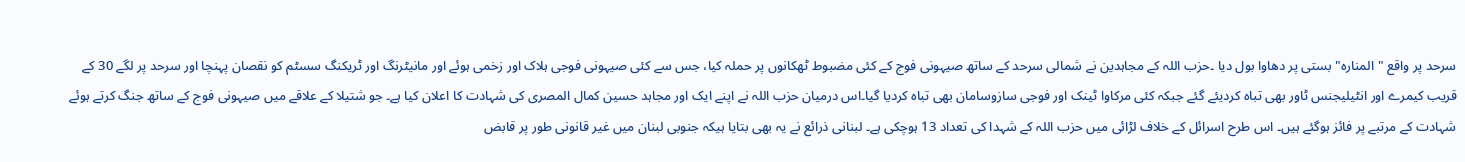سرحد پر واقع "المنارہ" بستی پر دھاوا بول دیا ۔حزب اللہ کے مجاہدین نے شمالی سرحد کے ساتھ صیہونی فوج کے کئی مضبوط ٹھکانوں پر حملہ کیا، جس سے کئی صیہونی فوجی ہلاک اور زخمی ہوئے اور مانیٹرنگ اور ٹریکنگ سسٹم کو نقصان پہنچا اور سرحد پر لگے 30 کے قریب کیمرے اور انٹیلیجنس ٹاور بھی تباہ کردیئے گئے جبکہ کئی مرکاوا ٹینک اور فوجی سازوسامان بھی تباہ کردیا گیا۔اس درمیان حزب اللہ نے اپنے ایک اور مجاہد حسین کمال المصری کی شہادت کا اعلان کیا ہے۔ جو شتیلا کے علاقے میں صیہونی فوج کے ساتھ جنگ کرتے ہوئے شہادت کے مرتبے پر فائز ہوگئے ہیں۔ اس طرح اسرائل کے خلاف لڑائی میں حزب اللہ کے شہدا کی تعداد 13 ہوچکی ہے۔ لبنانی ذرائع نے یہ بھی بتایا ہیکہ جنوبی لبنان میں غیر قانونی طور پر قابض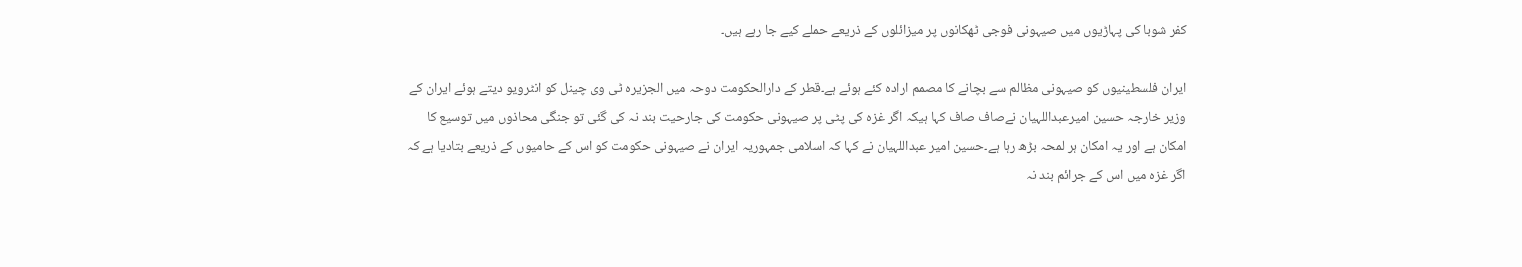کفر شوبا کی پہاڑیوں میں صیہونی فوجی ٹھکانوں پر میزائلوں کے ذریعے حملے کیے جا رہے ہیں۔

ایران فلسطینیوں کو صیہونی مظالم سے بچانے کا مصمم ارادہ کئے ہوئے ہے۔قطر کے دارالحکومت دوحہ میں الجزیرہ ٹی وی چینل کو انٹرویو دیتے ہوئے ایران کے وزیر خارجہ حسین امیرعبداللہیان نےصاف صاف کہا ہیکہ اگر غزہ کی پٹی پر صیہونی حکومت کی جارحیت بند نہ کی گئی تو جنگی محاذوں میں توسیع کا امکان ہے اور یہ امکان ہر لمحہ بڑھ رہا ہے۔حسین امیر عبداللہیان نے کہا کہ اسلامی جمہوریہ ایران نے صیہونی حکومت کو اس کے حامیوں کے ذریعے بتادیا ہے کہ اگر غزہ میں اس کے جرائم بند نہ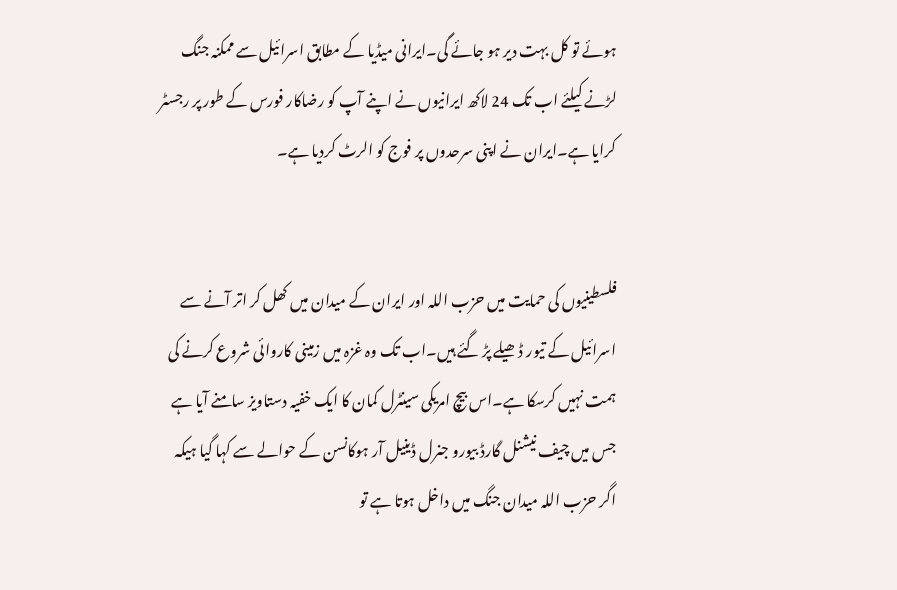ہوئے تو کل بہت دیر ہو جائے گی۔ایرانی میڈیا کے مطابق اسرائیل سے ممکنہ جنگ لڑنے کیلئے اب تک 24 لاکھ ایرانیوں نے اپنے آپ کو رضاکار فورس کے طور پر رجسٹر کرایا ہے۔ایران نے اپنی سرحدوں پر فوج کو الرٹ کردیا ہے۔


فلسطینیوں کی حمایت میں حزب اللہ اور ایران کے میدان میں کھل کر اتر آنے سے اسرائیل کے تیور ڈھیلے پڑ گئے ہیں۔اب تک وہ غزہ میں زمینی کاروائی شروع کرنے کی ہمت نہیں کرسکا ہے۔اس بیچ امریکی سینٹرل کمان کا ایک خفیہ دستاویز سامنے آیا ہے جس میں چیف نیشنل گارڈ بیورو جنرل ڈینیل آر ہوکانسن کے حوالے سے کہا گیا ہیکہ اگر حزب اللہ میدان جنگ میں داخل ہوتا ہے تو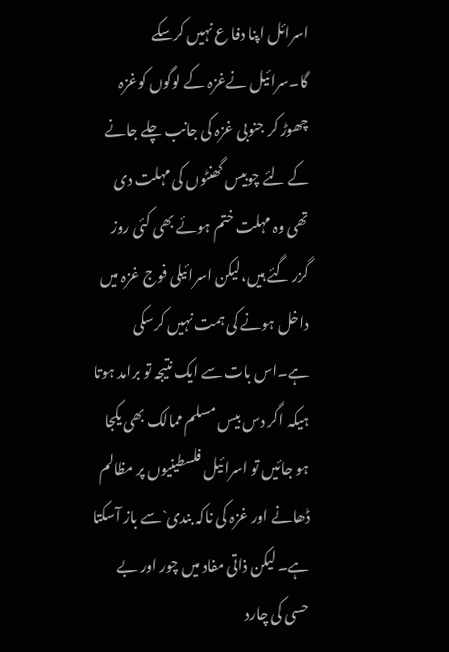اسرائل اپنا دفا ع نہیں کرسکے گا۔سرائیل نےغزہ کے لوگوں کوغزہ چھوڑ کر جنوبی غزہ کی جانب چلے جانے کے لئے چوبیس گھنٹوں کی مہلت دی تھی وہ مہلت ختم ہوئے بھی کئی روز گزر گئے ہیں،لیکن اسرائیلی فوج غزہ میں داخل ہونے کی ہمت نہیں کرسکی ہے۔اس بات سے ایک نتیجہ تو برامد ہوتا ہیکہ اگر دس بیس مسلم ممالک بھی یکجا ہو جائیں تو اسرائیل فلسطینیوں پر مظالم ڈھانے اور غزہ کی ناکہ بندی`سے باز آسکتا ہے۔ لیکن ذاتی مفاد میں چور اور بے حسی کی چارد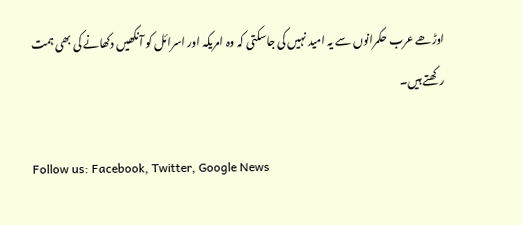اوڑھے عرب حکمرانوں سے یہ امید نہیں کی جاسکتی کہ وہ امریکہ اور اسرائل کو آنکھیں دکھانے کی بھی ہمت رکھتے ہیں۔

Follow us: Facebook, Twitter, Google News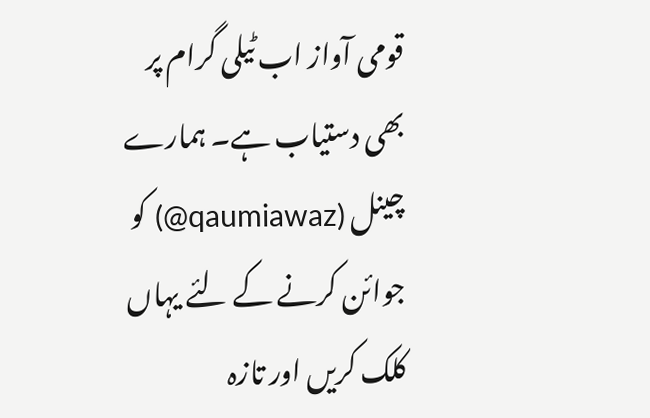قومی آواز اب ٹیلی گرام پر بھی دستیاب ہے۔ ہمارے چینل (qaumiawaz@) کو جوائن کرنے کے لئے یہاں کلک کریں اور تازہ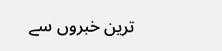ترین خبروں سے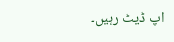اپ ڈیٹ رہیں۔